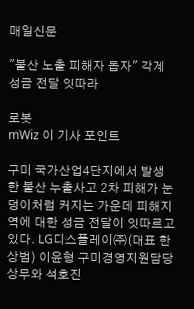매일신문

"불산 노출 피해자 돕자" 각계 성금 전달 잇따라

로봇
mWiz 이 기사 포인트

구미 국가산업4단지에서 발생한 불산 누출사고 2차 피해가 눈덩이처럼 커지는 가운데 피해지역에 대한 성금 전달이 잇따르고 있다. LG디스플레이㈜(대표 한상범) 이윤형 구미경영지원담당 상무와 석호진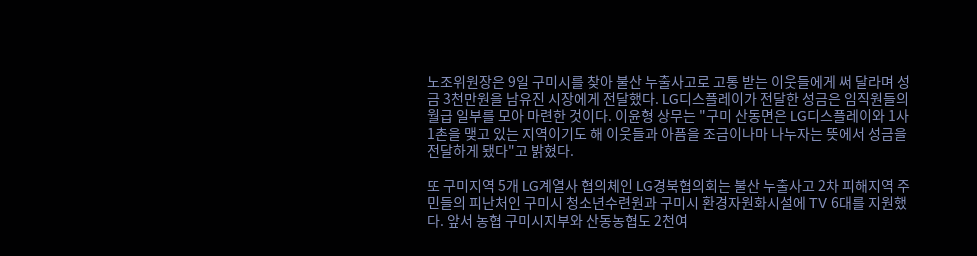노조위원장은 9일 구미시를 찾아 불산 누출사고로 고통 받는 이웃들에게 써 달라며 성금 3천만원을 남유진 시장에게 전달했다. LG디스플레이가 전달한 성금은 임직원들의 월급 일부를 모아 마련한 것이다. 이윤형 상무는 "구미 산동면은 LG디스플레이와 1사1촌을 맺고 있는 지역이기도 해 이웃들과 아픔을 조금이나마 나누자는 뜻에서 성금을 전달하게 됐다"고 밝혔다.

또 구미지역 5개 LG계열사 협의체인 LG경북협의회는 불산 누출사고 2차 피해지역 주민들의 피난처인 구미시 청소년수련원과 구미시 환경자원화시설에 TV 6대를 지원했다. 앞서 농협 구미시지부와 산동농협도 2천여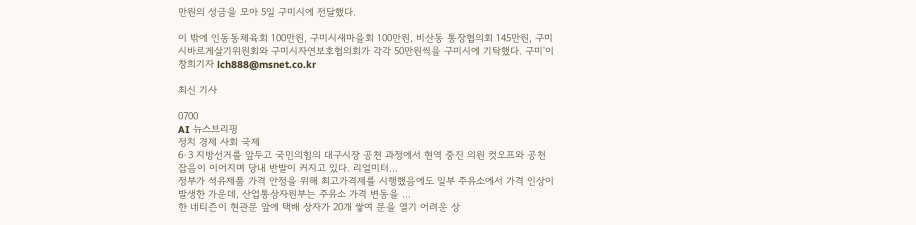만원의 성금을 모아 5일 구미시에 전달했다.

이 밖에 인동동체육회 100만원, 구미시새마을회 100만원, 비산동 통장협의회 145만원, 구미시바르게살기위원회와 구미시자연보호협의회가 각각 50만원씩을 구미시에 기탁했다. 구미'이창희기자 lch888@msnet.co.kr

최신 기사

0700
AI 뉴스브리핑
정치 경제 사회 국제
6·3 지방선거를 앞두고 국민의힘의 대구시장 공천 과정에서 현역 중진 의원 컷오프와 공천 잡음이 이어지며 당내 반발이 커지고 있다. 리얼미터...
정부가 석유제품 가격 안정을 위해 최고가격제를 시행했음에도 일부 주유소에서 가격 인상이 발생한 가운데, 산업통상자원부는 주유소 가격 변동을 ...
한 네티즌이 현관문 앞에 택배 상자가 20개 쌓여 문을 열기 어려운 상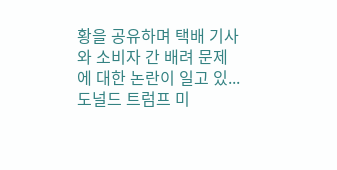황을 공유하며 택배 기사와 소비자 간 배려 문제에 대한 논란이 일고 있...
도널드 트럼프 미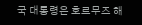국 대통령은 호르무즈 해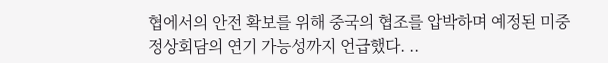협에서의 안전 확보를 위해 중국의 협조를 압박하며 예정된 미중 정상회담의 연기 가능성까지 언급했다. ..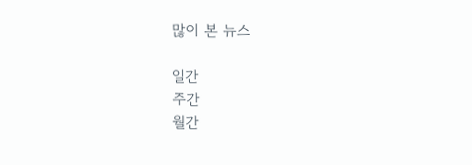많이 본 뉴스

일간
주간
월간